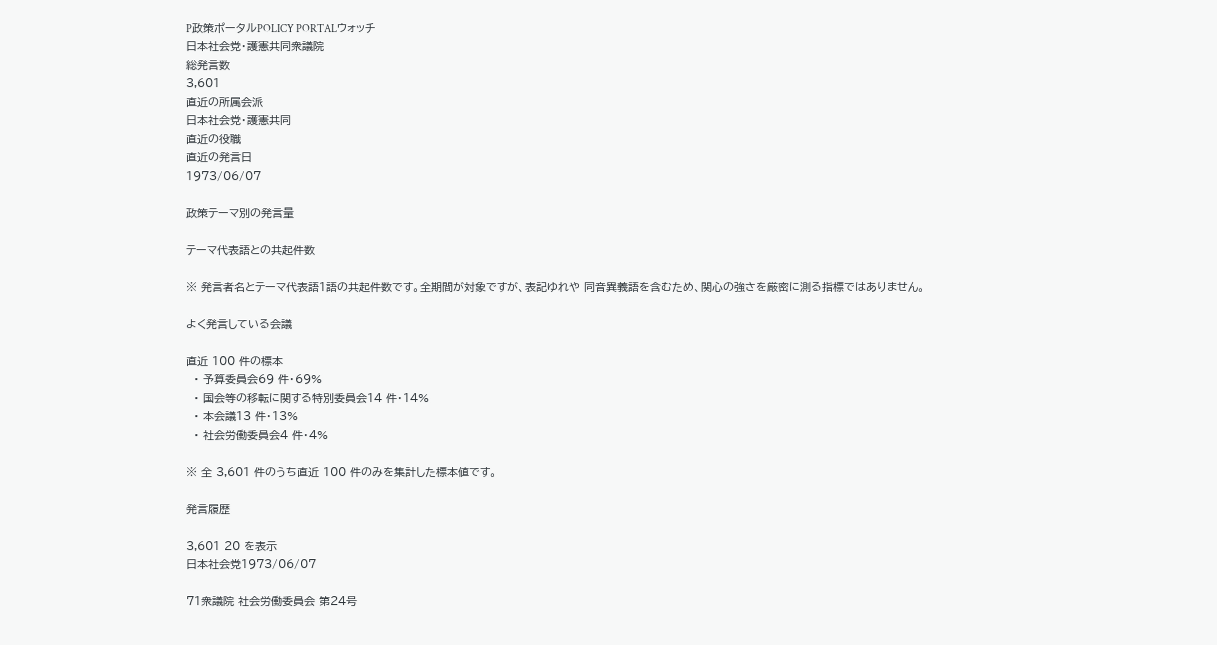P政策ポータルPOLICY PORTALウォッチ
日本社会党・護憲共同衆議院
総発言数
3,601
直近の所属会派
日本社会党・護憲共同
直近の役職
直近の発言日
1973/06/07

政策テーマ別の発言量

テーマ代表語との共起件数

※ 発言者名とテーマ代表語1語の共起件数です。全期間が対象ですが、表記ゆれや 同音異義語を含むため、関心の強さを厳密に測る指標ではありません。

よく発言している会議

直近 100 件の標本
  • 予算委員会69 件・69%
  • 国会等の移転に関する特別委員会14 件・14%
  • 本会議13 件・13%
  • 社会労働委員会4 件・4%

※ 全 3,601 件のうち直近 100 件のみを集計した標本値です。

発言履歴

3,601 20 を表示
日本社会党1973/06/07

71衆議院 社会労働委員会 第24号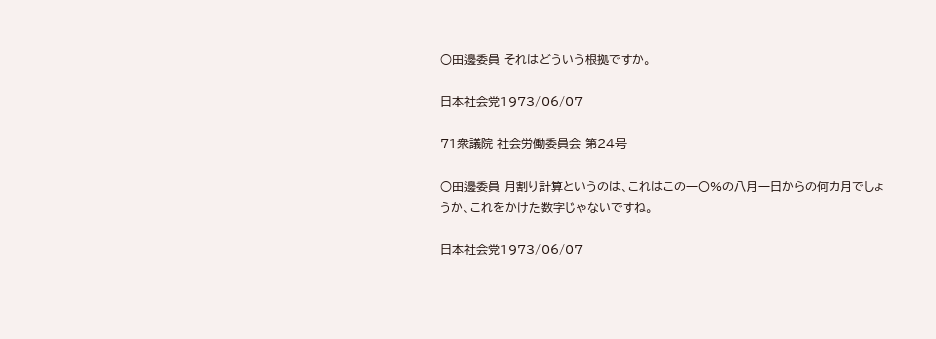○田邊委員 それはどういう根拠ですか。

日本社会党1973/06/07

71衆議院 社会労働委員会 第24号

○田邊委員 月割り計算というのは、これはこの一〇%の八月一日からの何カ月でしょうか、これをかけた数字じゃないですね。

日本社会党1973/06/07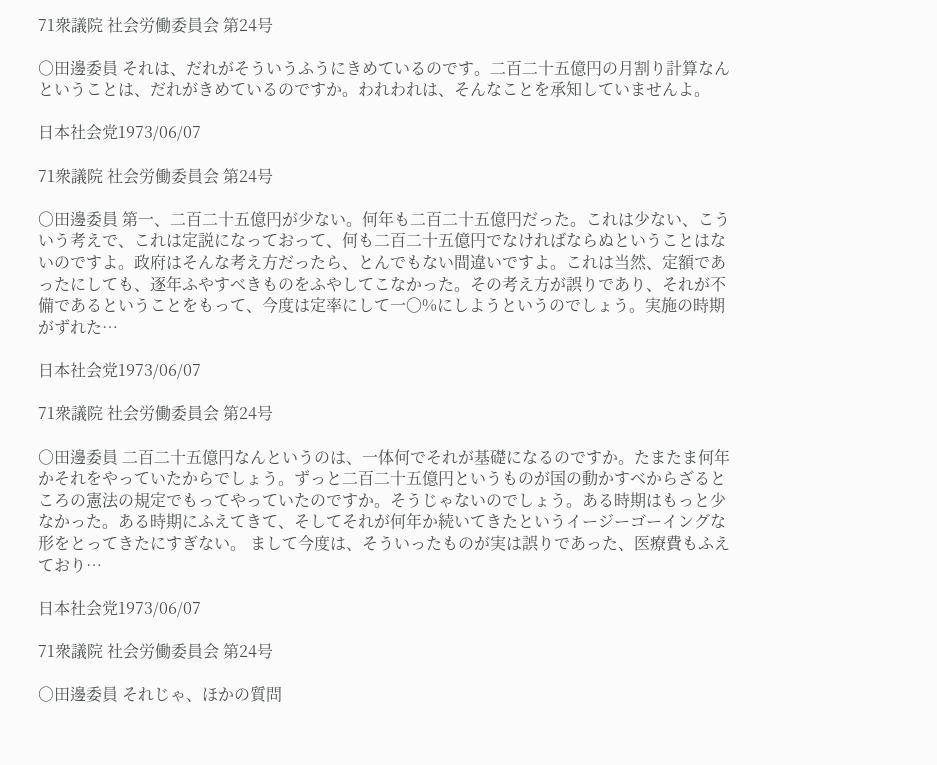71衆議院 社会労働委員会 第24号

○田邊委員 それは、だれがそういうふうにきめているのです。二百二十五億円の月割り計算なんということは、だれがきめているのですか。われわれは、そんなことを承知していませんよ。

日本社会党1973/06/07

71衆議院 社会労働委員会 第24号

○田邊委員 第一、二百二十五億円が少ない。何年も二百二十五億円だった。これは少ない、こういう考えで、これは定説になっておって、何も二百二十五億円でなければならぬということはないのですよ。政府はそんな考え方だったら、とんでもない間違いですよ。これは当然、定額であったにしても、逐年ふやすべきものをふやしてこなかった。その考え方が誤りであり、それが不備であるということをもって、今度は定率にして一〇%にしようというのでしょう。実施の時期がずれた…

日本社会党1973/06/07

71衆議院 社会労働委員会 第24号

○田邊委員 二百二十五億円なんというのは、一体何でそれが基礎になるのですか。たまたま何年かそれをやっていたからでしょう。ずっと二百二十五億円というものが国の動かすべからざるところの憲法の規定でもってやっていたのですか。そうじゃないのでしょう。ある時期はもっと少なかった。ある時期にふえてきて、そしてそれが何年か続いてきたというイージーゴーイングな形をとってきたにすぎない。 まして今度は、そういったものが実は誤りであった、医療費もふえており…

日本社会党1973/06/07

71衆議院 社会労働委員会 第24号

○田邊委員 それじゃ、ほかの質問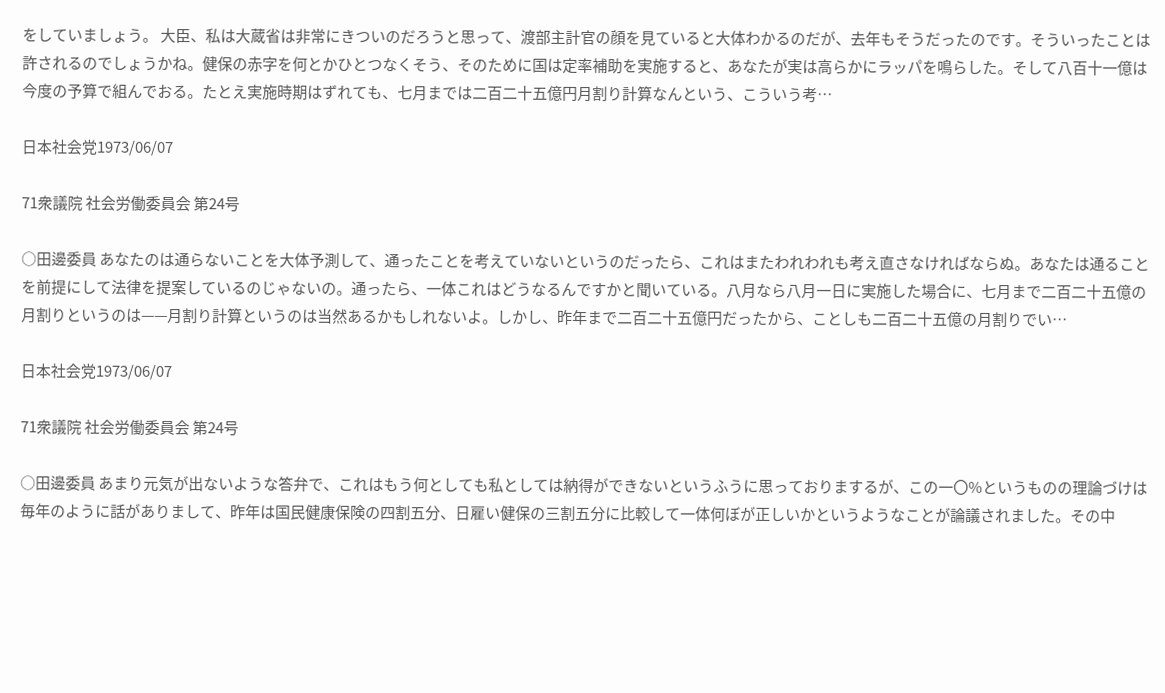をしていましょう。 大臣、私は大蔵省は非常にきついのだろうと思って、渡部主計官の顔を見ていると大体わかるのだが、去年もそうだったのです。そういったことは許されるのでしょうかね。健保の赤字を何とかひとつなくそう、そのために国は定率補助を実施すると、あなたが実は高らかにラッパを鳴らした。そして八百十一億は今度の予算で組んでおる。たとえ実施時期はずれても、七月までは二百二十五億円月割り計算なんという、こういう考…

日本社会党1973/06/07

71衆議院 社会労働委員会 第24号

○田邊委員 あなたのは通らないことを大体予測して、通ったことを考えていないというのだったら、これはまたわれわれも考え直さなければならぬ。あなたは通ることを前提にして法律を提案しているのじゃないの。通ったら、一体これはどうなるんですかと聞いている。八月なら八月一日に実施した場合に、七月まで二百二十五億の月割りというのは——月割り計算というのは当然あるかもしれないよ。しかし、昨年まで二百二十五億円だったから、ことしも二百二十五億の月割りでい…

日本社会党1973/06/07

71衆議院 社会労働委員会 第24号

○田邊委員 あまり元気が出ないような答弁で、これはもう何としても私としては納得ができないというふうに思っておりまするが、この一〇%というものの理論づけは毎年のように話がありまして、昨年は国民健康保険の四割五分、日雇い健保の三割五分に比較して一体何ぼが正しいかというようなことが論議されました。その中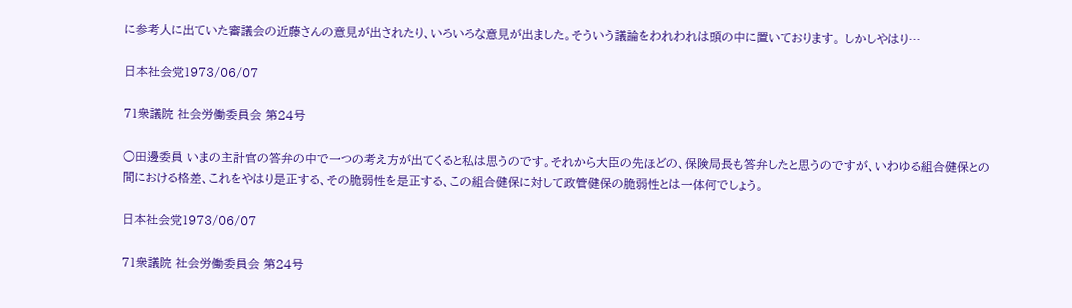に参考人に出ていた審議会の近藤さんの意見が出されたり、いろいろな意見が出ました。そういう議論をわれわれは頭の中に置いております。 しかしやはり…

日本社会党1973/06/07

71衆議院 社会労働委員会 第24号

○田邊委員 いまの主計官の答弁の中で一つの考え方が出てくると私は思うのです。それから大臣の先ほどの、保険局長も答弁したと思うのですが、いわゆる組合健保との間における格差、これをやはり是正する、その脆弱性を是正する、この組合健保に対して政管健保の脆弱性とは一体何でしょう。

日本社会党1973/06/07

71衆議院 社会労働委員会 第24号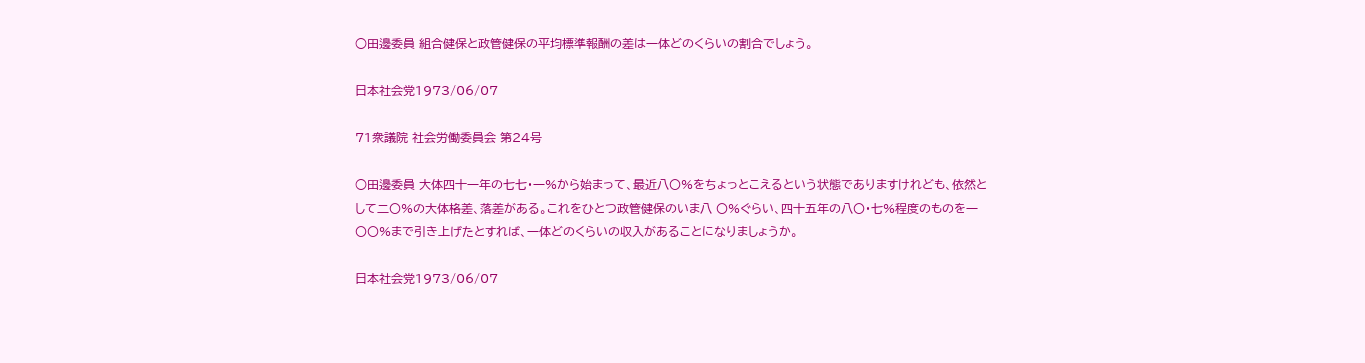○田邊委員 組合健保と政管健保の平均標準報酬の差は一体どのくらいの割合でしょう。

日本社会党1973/06/07

71衆議院 社会労働委員会 第24号

○田邊委員 大体四十一年の七七・一%から始まって、最近八〇%をちょっとこえるという状態でありますけれども、依然として二〇%の大体格差、落差がある。これをひとつ政管健保のいま八 〇%ぐらい、四十五年の八〇・七%程度のものを一〇〇%まで引き上げたとすれば、一体どのくらいの収入があることになりましょうか。

日本社会党1973/06/07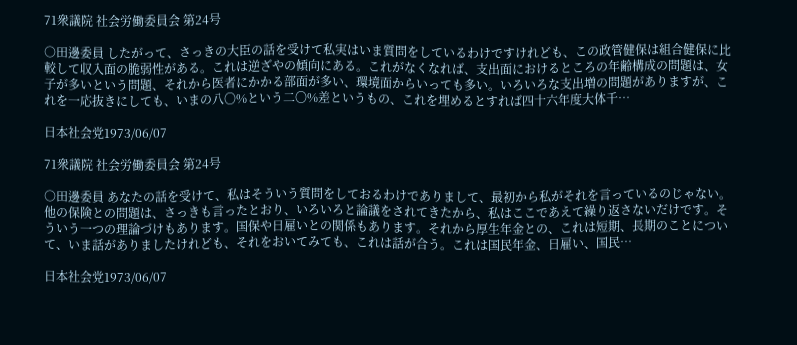71衆議院 社会労働委員会 第24号

○田邊委員 したがって、さっきの大臣の話を受けて私実はいま質問をしているわけですけれども、この政管健保は組合健保に比較して収入面の脆弱性がある。これは逆ざやの傾向にある。これがなくなれば、支出面におけるところの年齢構成の問題は、女子が多いという問題、それから医者にかかる部面が多い、環境面からいっても多い。いろいろな支出増の問題がありますが、これを一応抜きにしても、いまの八〇%という二〇%差というもの、これを埋めるとすれば四十六年度大体千…

日本社会党1973/06/07

71衆議院 社会労働委員会 第24号

○田邊委員 あなたの話を受けて、私はそういう質問をしておるわけでありまして、最初から私がそれを言っているのじゃない。他の保険との問題は、さっきも言ったとおり、いろいろと論議をされてきたから、私はここであえて繰り返さないだけです。そういう一つの理論づけもあります。国保や日雇いとの関係もあります。それから厚生年金との、これは短期、長期のことについて、いま話がありましたけれども、それをおいてみても、これは話が合う。これは国民年金、日雇い、国民…

日本社会党1973/06/07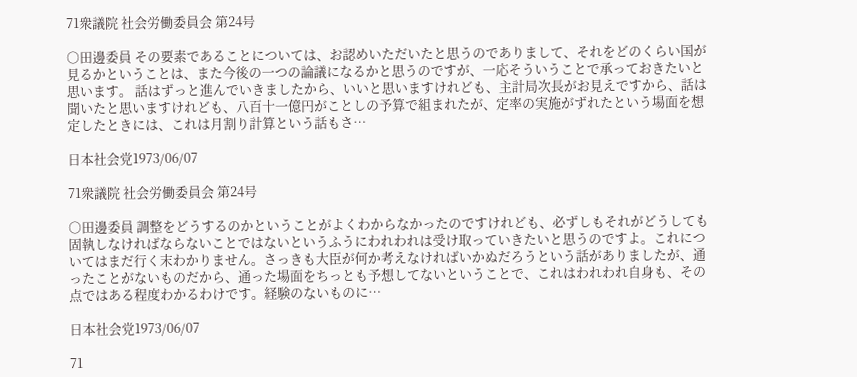71衆議院 社会労働委員会 第24号

○田邊委員 その要素であることについては、お認めいただいたと思うのでありまして、それをどのくらい国が見るかということは、また今後の一つの論議になるかと思うのですが、一応そういうことで承っておきたいと思います。 話はずっと進んでいきましたから、いいと思いますけれども、主計局次長がお見えですから、話は聞いたと思いますけれども、八百十一億円がことしの予算で組まれたが、定率の実施がずれたという場面を想定したときには、これは月割り計算という話もさ…

日本社会党1973/06/07

71衆議院 社会労働委員会 第24号

○田邊委員 調整をどうするのかということがよくわからなかったのですけれども、必ずしもそれがどうしても固執しなければならないことではないというふうにわれわれは受け取っていきたいと思うのですよ。これについてはまだ行く末わかりません。さっきも大臣が何か考えなければいかぬだろうという話がありましたが、通ったことがないものだから、通った場面をちっとも予想してないということで、これはわれわれ自身も、その点ではある程度わかるわけです。経験のないものに…

日本社会党1973/06/07

71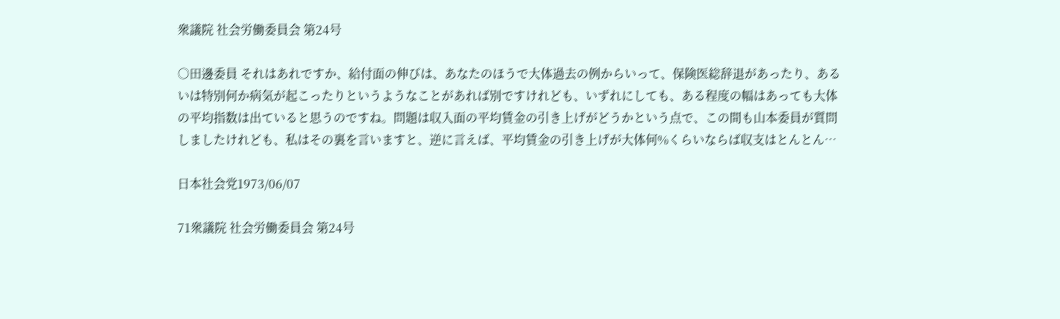衆議院 社会労働委員会 第24号

○田邊委員 それはあれですか、給付面の伸びは、あなたのほうで大体過去の例からいって、保険医総辞退があったり、あるいは特別何か病気が起こったりというようなことがあれば別ですけれども、いずれにしても、ある程度の幅はあっても大体の平均指数は出ていると思うのですね。問題は収入面の平均賃金の引き上げがどうかという点で、この間も山本委員が質問しましたけれども、私はその裏を言いますと、逆に言えば、平均賃金の引き上げが大体何%くらいならば収支はとんとん…

日本社会党1973/06/07

71衆議院 社会労働委員会 第24号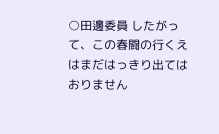○田邊委員 したがって、この春闘の行くえはまだはっきり出てはおりません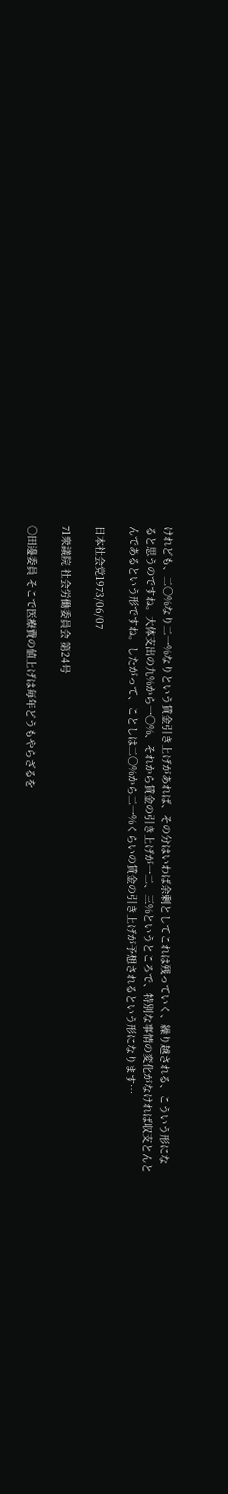けれども、二〇%なり二一%なりという賃金引き上げがあれば、その分はいわば余剰としてこれは残っていく、繰り越される、こういう形になると思うのですね。大体支出の九%から一〇%、それから賃金の引き上げが一二、三%というところで、特別な事情の変化がなければ収支とんとんであるという形ですね。したがって、ことしは二〇%から二一%くらいの賃金の引き上げが予想されるという形になります…

日本社会党1973/06/07

71衆議院 社会労働委員会 第24号

○田邊委員 そこで医療費の値上げは毎年どうもやらざるを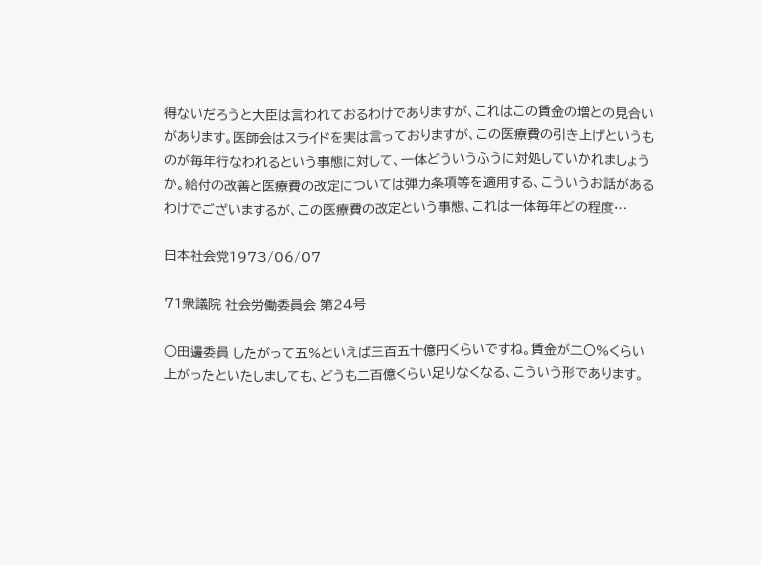得ないだろうと大臣は言われておるわけでありますが、これはこの賃金の増との見合いがあります。医師会はスライドを実は言っておりますが、この医療費の引き上げというものが毎年行なわれるという事態に対して、一体どういうふうに対処していかれましょうか。給付の改善と医療費の改定については弾力条項等を適用する、こういうお話があるわけでございまするが、この医療費の改定という事態、これは一体毎年どの程度…

日本社会党1973/06/07

71衆議院 社会労働委員会 第24号

○田邊委員 したがって五%といえば三百五十億円くらいですね。賃金が二〇%くらい上がったといたしましても、どうも二百億くらい足りなくなる、こういう形であります。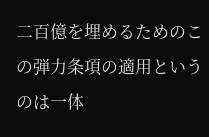二百億を埋めるためのこの弾力条項の適用というのは一体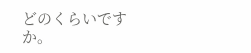どのくらいですか。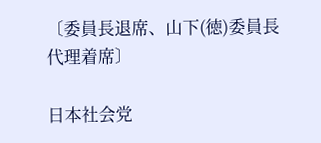〔委員長退席、山下(徳)委員長代理着席〕

日本社会党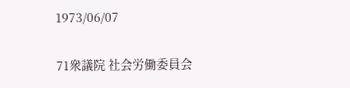1973/06/07

71衆議院 社会労働委員会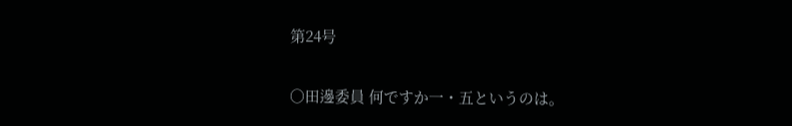第24号

○田邊委員 何ですか一・五というのは。